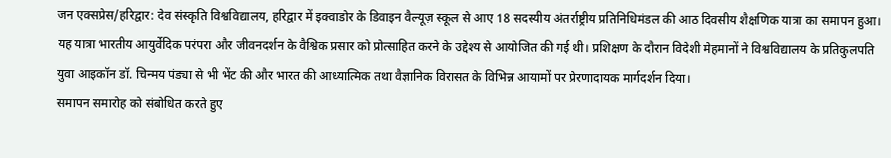जन एक्सप्रेस/हरिद्वार: देव संस्कृति विश्वविद्यालय, हरिद्वार में इक्वाडोर के डिवाइन वैल्यूज़ स्कूल से आए 18 सदस्यीय अंतर्राष्ट्रीय प्रतिनिधिमंडल की आठ दिवसीय शैक्षणिक यात्रा का समापन हुआ। यह यात्रा भारतीय आयुर्वेदिक परंपरा और जीवनदर्शन के वैश्विक प्रसार को प्रोत्साहित करने के उद्देश्य से आयोजित की गई थी। प्रशिक्षण के दौरान विदेशी मेहमानों ने विश्वविद्यालय के प्रतिकुलपति युवा आइकॉन डॉ. चिन्मय पंड्या से भी भेंट की और भारत की आध्यात्मिक तथा वैज्ञानिक विरासत के विभिन्न आयामों पर प्रेरणादायक मार्गदर्शन दिया।
समापन समारोह को संबोधित करते हुए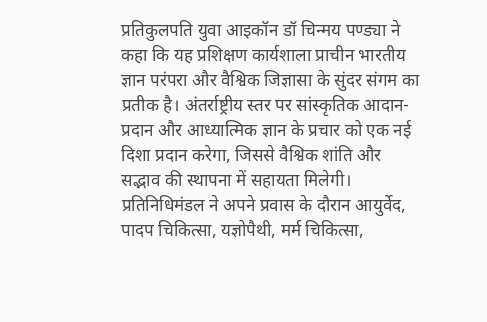प्रतिकुलपति युवा आइकॉन डॉ चिन्मय पण्ड्या ने कहा कि यह प्रशिक्षण कार्यशाला प्राचीन भारतीय ज्ञान परंपरा और वैश्विक जिज्ञासा के सुंदर संगम का प्रतीक है। अंतर्राष्ट्रीय स्तर पर सांस्कृतिक आदान-प्रदान और आध्यात्मिक ज्ञान के प्रचार को एक नई दिशा प्रदान करेगा, जिससे वैश्विक शांति और सद्भाव की स्थापना में सहायता मिलेगी।
प्रतिनिधिमंडल ने अपने प्रवास के दौरान आयुर्वेद, पादप चिकित्सा, यज्ञोपैथी, मर्म चिकित्सा,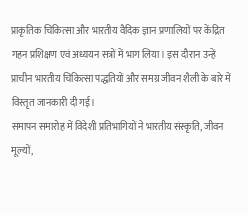प्राकृतिक चिकित्सा और भारतीय वैदिक ज्ञान प्रणालियों पर केंद्रित गहन प्रशिक्षण एवं अध्ययन सत्रों में भाग लिया। इस दौरान उन्हें प्राचीन भारतीय चिकित्सा पद्धतियों और समग्र जीवन शैली के बारे में विस्तृत जानकारी दी गई।
समापन समारोह में विदेशी प्रतिभागियों ने भारतीय संस्कृति, जीवन मूल्यों,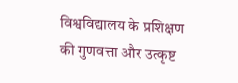विश्वविद्यालय के प्रशिक्षण की गुणवत्ता और उत्कृष्ट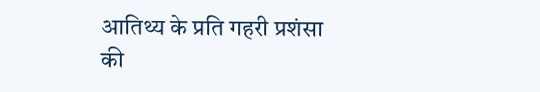आतिथ्य के प्रति गहरी प्रशंसा की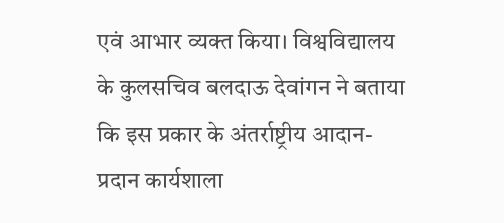एवं आभार व्यक्त किया। विश्वविद्यालय के कुलसचिव बलदाऊ देवांगन ने बताया कि इस प्रकार के अंतर्राष्ट्रीय आदान-प्रदान कार्यशाला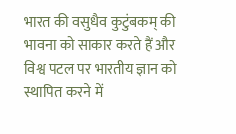भारत की वसुधैव कुटुंबकम् की भावना को साकार करते हैं और विश्व पटल पर भारतीय ज्ञान को स्थापित करने में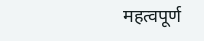महत्वपूर्ण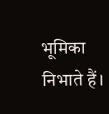भूमिका निभाते हैं।